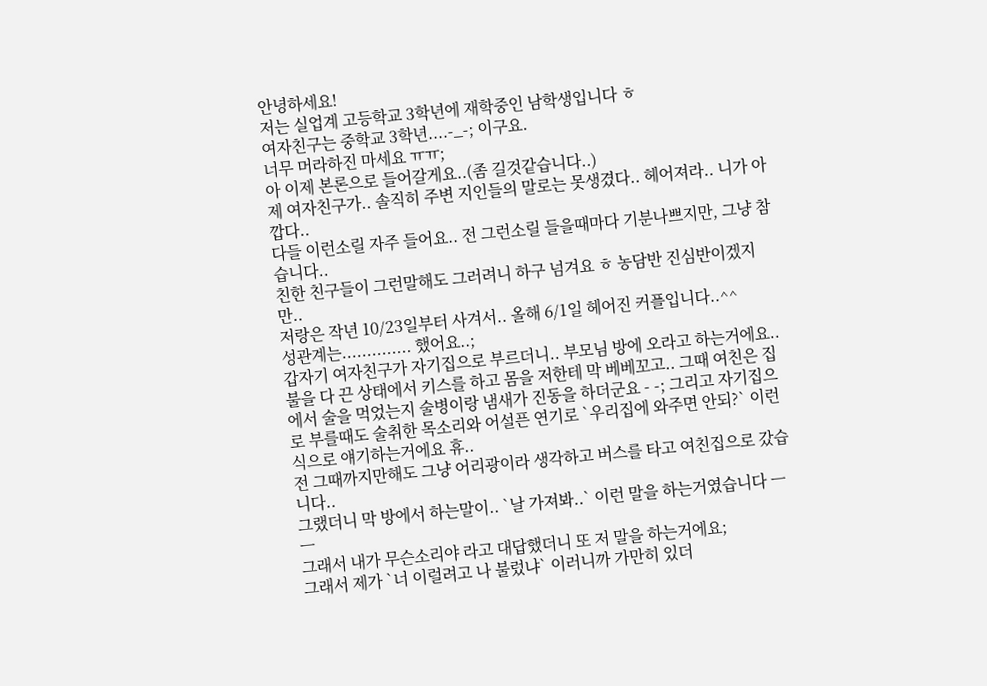안녕하세요!
저는 실업계 고등학교 3학년에 재학중인 남학생입니다 ㅎ
여자친구는 중학교 3학년....-_-; 이구요.
너무 머라하진 마세요 ㅠㅠ;
아 이제 본론으로 들어갈게요..(좀 길것같습니다..)
제 여자친구가.. 솔직히 주변 지인들의 말로는 못생겼다.. 헤어져라.. 니가 아깝다..
다들 이런소릴 자주 들어요.. 전 그런소릴 들을때마다 기분나쁘지만, 그냥 참습니다..
친한 친구들이 그런말해도 그러려니 하구 넘겨요 ㅎ 농담반 진심반이겠지만..
저랑은 작년 10/23일부터 사겨서.. 올해 6/1일 헤어진 커플입니다..^^
성관계는.............. 했어요..;
갑자기 여자친구가 자기집으로 부르더니.. 부모님 방에 오라고 하는거에요..
불을 다 끈 상태에서 키스를 하고 몸을 저한테 막 베베꼬고.. 그때 여친은 집에서 술을 먹었는지 술병이랑 냄새가 진동을 하더군요 - -; 그리고 자기집으로 부를때도 술취한 목소리와 어설픈 연기로 `우리집에 와주면 안되?` 이런식으로 얘기하는거에요 휴..
전 그때까지만해도 그냥 어리광이라 생각하고 버스를 타고 여친집으로 갔습니다..
그랬더니 막 방에서 하는말이.. `날 가져봐..` 이런 말을 하는거였습니다 ㅡㅡ
그래서 내가 무슨소리야 라고 대답했더니 또 저 말을 하는거에요;
그래서 제가 `너 이럴려고 나 불렀냐` 이러니까 가만히 있더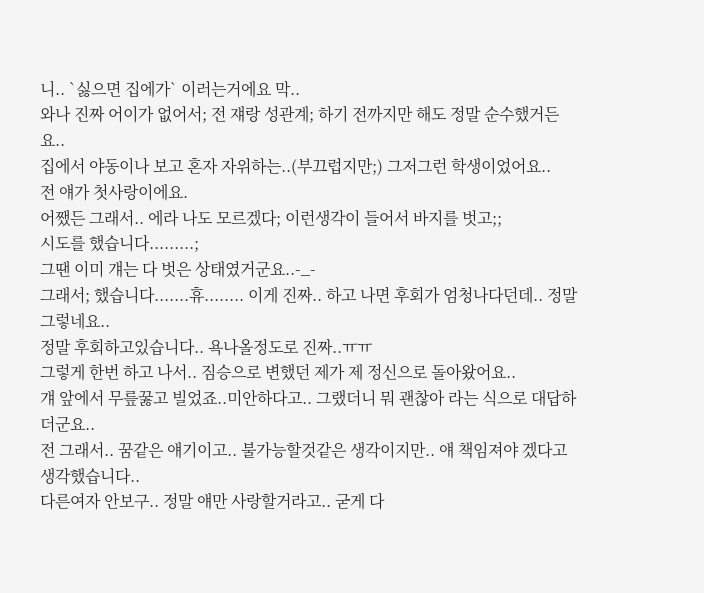니.. `싫으면 집에가` 이러는거에요 막..
와나 진짜 어이가 없어서; 전 쟤랑 성관계; 하기 전까지만 해도 정말 순수했거든요..
집에서 야동이나 보고 혼자 자위하는..(부끄럽지만;) 그저그런 학생이었어요..
전 얘가 첫사랑이에요.
어쨌든 그래서.. 에라 나도 모르겠다; 이런생각이 들어서 바지를 벗고;;
시도를 했습니다.........;
그땐 이미 걔는 다 벗은 상태였거군요..-_-
그래서; 했습니다.......휴........ 이게 진짜.. 하고 나면 후회가 엄청나다던데.. 정말 그렇네요..
정말 후회하고있습니다.. 욕나올정도로 진짜..ㅠㅠ
그렇게 한번 하고 나서.. 짐승으로 변했던 제가 제 정신으로 돌아왔어요..
걔 앞에서 무릎꿇고 빌었죠..미안하다고.. 그랬더니 뭐 괜찮아 라는 식으로 대답하더군요..
전 그래서.. 꿈같은 얘기이고.. 불가능할것같은 생각이지만.. 얘 책임져야 겠다고 생각했습니다..
다른여자 안보구.. 정말 얘만 사랑할거라고.. 굳게 다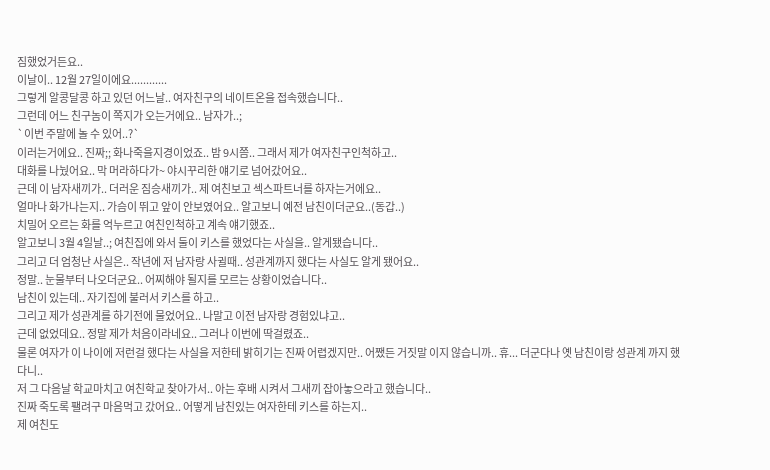짐했었거든요..
이날이.. 12월 27일이에요............
그렇게 알콩달콩 하고 있던 어느날.. 여자친구의 네이트온을 접속했습니다..
그런데 어느 친구놈이 쪽지가 오는거에요.. 남자가..;
`이번 주말에 놀 수 있어..?`
이러는거에요.. 진짜;; 화나죽을지경이었죠.. 밤 9시쯤.. 그래서 제가 여자친구인척하고..
대화를 나눴어요.. 막 머라하다가~ 야시꾸리한 얘기로 넘어갔어요..
근데 이 남자새끼가.. 더러운 짐승새끼가.. 제 여친보고 섹스파트너를 하자는거에요..
얼마나 화가나는지.. 가슴이 뛰고 앞이 안보였어요.. 알고보니 예전 남친이더군요..(동갑..)
치밀어 오르는 화를 억누르고 여친인척하고 계속 얘기했죠..
알고보니 3월 4일날..; 여친집에 와서 둘이 키스를 했었다는 사실을.. 알게됐습니다..
그리고 더 엄청난 사실은.. 작년에 저 남자랑 사귈때.. 성관계까지 했다는 사실도 알게 됐어요..
정말.. 눈물부터 나오더군요.. 어찌해야 될지를 모르는 상황이었습니다..
남친이 있는데.. 자기집에 불러서 키스를 하고..
그리고 제가 성관계를 하기전에 물었어요.. 나말고 이전 남자랑 경험있냐고..
근데 없었데요.. 정말 제가 처음이라네요.. 그러나 이번에 딱걸렸죠..
물론 여자가 이 나이에 저런걸 했다는 사실을 저한테 밝히기는 진짜 어렵겠지만.. 어쨌든 거짓말 이지 않습니까.. 휴... 더군다나 옛 남친이랑 성관계 까지 했다니..
저 그 다음날 학교마치고 여친학교 찾아가서.. 아는 후배 시켜서 그새끼 잡아놓으라고 했습니다..
진짜 죽도록 팰려구 마음먹고 갔어요.. 어떻게 남친있는 여자한테 키스를 하는지..
제 여친도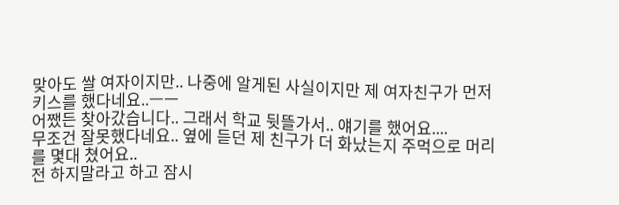맞아도 쌀 여자이지만.. 나중에 알게된 사실이지만 제 여자친구가 먼저 키스를 했다네요..ㅡㅡ
어쨌든 찾아갔습니다.. 그래서 학교 뒷뜰가서.. 얘기를 했어요....
무조건 잘못했다네요.. 옆에 듣던 제 친구가 더 화났는지 주먹으로 머리를 몇대 쳤어요..
전 하지말라고 하고 잠시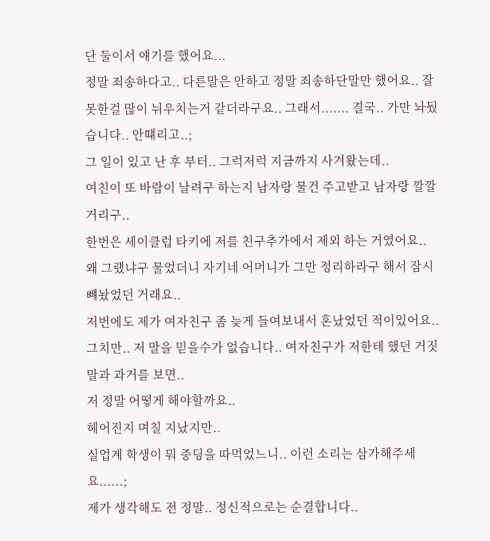단 둘이서 얘기를 했어요...
정말 죄송하다고.. 다른말은 안하고 정말 죄송하단말만 했어요.. 잘못한걸 많이 뉘우치는거 같더라구요.. 그래서....... 결국.. 가만 놔뒀습니다.. 안떄리고..;
그 일이 있고 난 후 부터.. 그럭저럭 지금까지 사겨왔는데..
여친이 또 바람이 날려구 하는지 남자랑 물건 주고받고 남자랑 깔깔 거리구..
한번은 세이클럽 타키에 저를 친구추가에서 제외 하는 거였어요..
왜 그랬냐구 물었더니 자기네 어머니가 그만 정리하라구 해서 잠시 뺴놨었던 거래요..
저번에도 제가 여자친구 좀 늦게 들여보내서 혼났었던 적이있어요..
그치만.. 저 말을 믿을수가 없습니다.. 여자친구가 저한테 했던 거짓말과 과거를 보면..
저 정말 어떻게 해야할까요..
헤어진지 며칠 지났지만..
실업계 학생이 뭐 중딩을 따먹었느니.. 이런 소리는 삼가해주세요......;
제가 생각해도 전 정말.. 정신적으로는 순결합니다..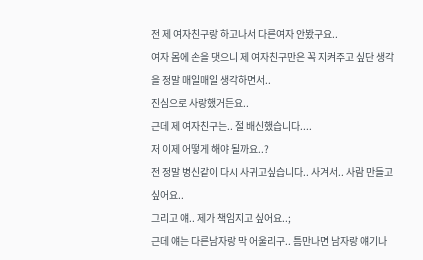전 제 여자친구랑 하고나서 다른여자 안봤구요..
여자 몸에 손을 댓으니 제 여자친구만은 꼭 지켜주고 싶단 생각을 정말 매일매일 생각하면서..
진심으로 사랑했거든요..
근데 제 여자친구는.. 절 배신했습니다....
저 이제 어떻게 해야 될까요..?
전 정말 병신같이 다시 사귀고싶습니다.. 사겨서.. 사람 만들고 싶어요..
그리고 얘.. 제가 책임지고 싶어요..;
근데 얘는 다른남자랑 막 어울리구.. 틈만나면 남자랑 얘기나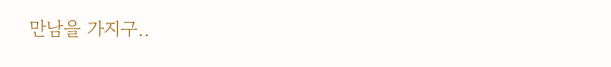만남을 가지구..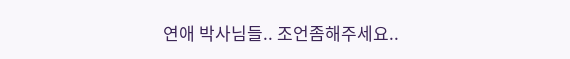연애 박사님들.. 조언좀해주세요..